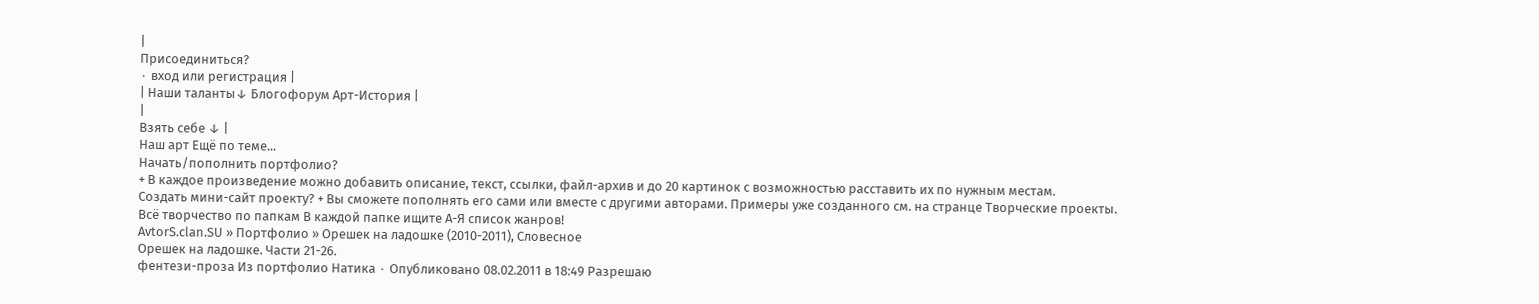|
Присоединиться?
٠ вход или регистрация |
| Наши таланты↓ Блогофорум Арт-История |
|
Взять себе ↓ |
Наш арт Ещё по теме...
Начать/пополнить портфолио?
+ В каждое произведение можно добавить описание, текст, ссылки, файл-архив и до 20 картинок с возможностью расставить их по нужным местам.
Создать мини-сайт проекту? + Вы сможете пополнять его сами или вместе с другими авторами. Примеры уже созданного см. на странце Творческие проекты.
Всё творчество по папкам В каждой папке ищите А-Я список жанров!
AvtorS.clan.SU » Портфолио » Орешек на ладошке (2010-2011), Словесное
Орешек на ладошке. Части 21-26.
фентези-проза Из портфолио Натика ٠ Опубликовано 08.02.2011 в 18:49 Разрешаю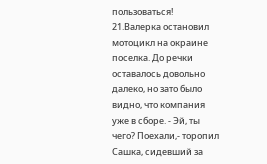пользоваться! 21.Валерка остановил мотоцикл на окраине поселка. До речки оставалось довольно далеко, но зато было видно, что компания уже в сборе. - Эй, ты чего? Поехали,- торопил Сашка, сидевший за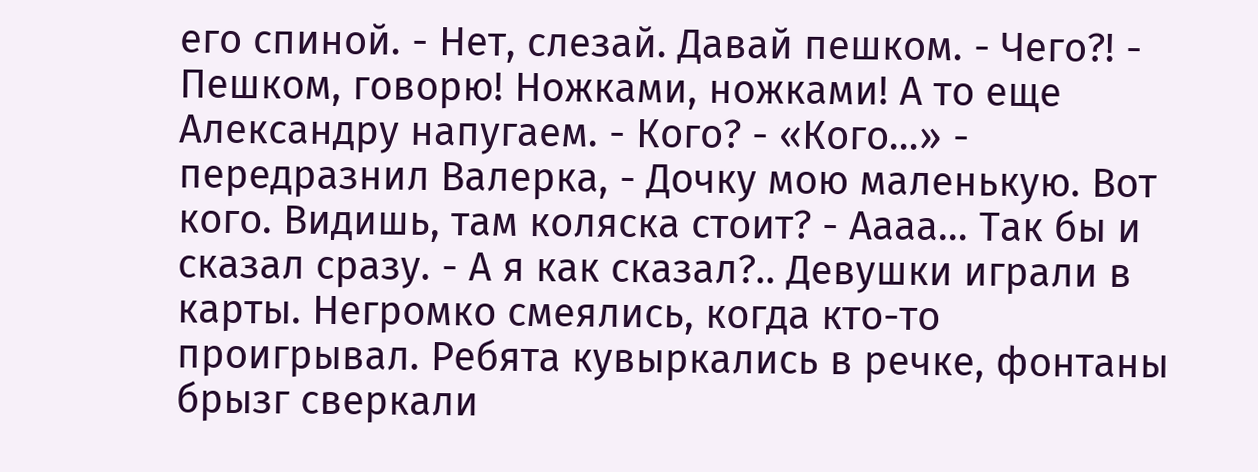его спиной. - Нет, слезай. Давай пешком. - Чего?! - Пешком, говорю! Ножками, ножками! А то еще Александру напугаем. - Кого? - «Кого…» - передразнил Валерка, - Дочку мою маленькую. Вот кого. Видишь, там коляска стоит? - Аааа… Так бы и сказал сразу. - А я как сказал?.. Девушки играли в карты. Негромко смеялись, когда кто-то проигрывал. Ребята кувыркались в речке, фонтаны брызг сверкали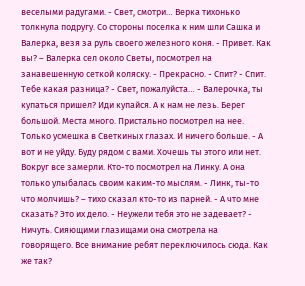веселыми радугами. - Свет, смотри… Верка тихонько толкнула подругу. Со стороны поселка к ним шли Сашка и Валерка, везя за руль своего железного коня. - Привет. Как вы? – Валерка сел около Светы, посмотрел на занавешенную сеткой коляску. - Прекрасно. - Спит? - Спит. Тебе какая разница? - Свет, пожалуйста… - Валерочка, ты купаться пришел? Иди купайся. А к нам не лезь. Берег большой. Места много. Пристально посмотрел на нее. Только усмешка в Светкиных глазах. И ничего больше. - А вот и не уйду. Буду рядом с вами. Хочешь ты этого или нет. Вокруг все замерли. Кто-то посмотрел на Линку. А она только улыбалась своим каким-то мыслям. - Линк, ты-то что молчишь? – тихо сказал кто-то из парней. - А что мне сказать? Это их дело. - Неужели тебя это не задевает? - Ничуть. Сияющими глазищами она смотрела на говорящего. Все внимание ребят переключилось сюда. Как же так?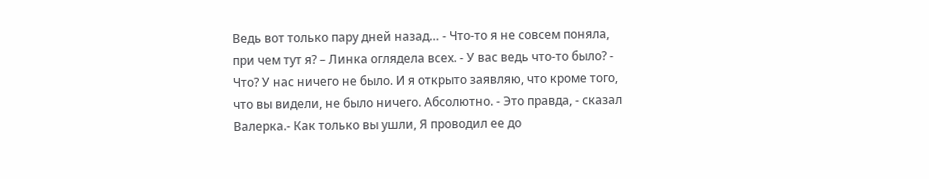Ведь вот только пару дней назад… - Что-то я не совсем поняла, при чем тут я? – Линка оглядела всех. - У вас ведь что-то было? - Что? У нас ничего не было. И я открыто заявляю, что кроме того, что вы видели, не было ничего. Абсолютно. - Это правда, - сказал Валерка.- Как только вы ушли, Я проводил ее до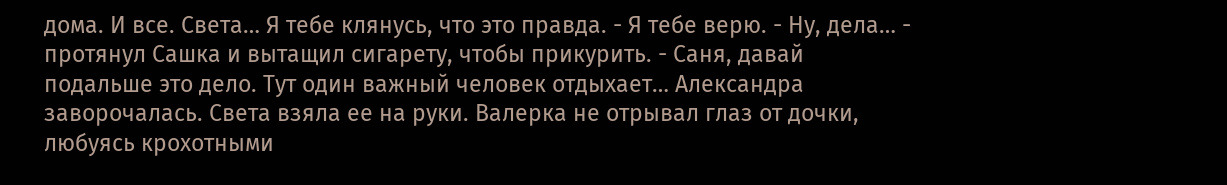дома. И все. Света… Я тебе клянусь, что это правда. - Я тебе верю. - Ну, дела… - протянул Сашка и вытащил сигарету, чтобы прикурить. - Саня, давай подальше это дело. Тут один важный человек отдыхает… Александра заворочалась. Света взяла ее на руки. Валерка не отрывал глаз от дочки, любуясь крохотными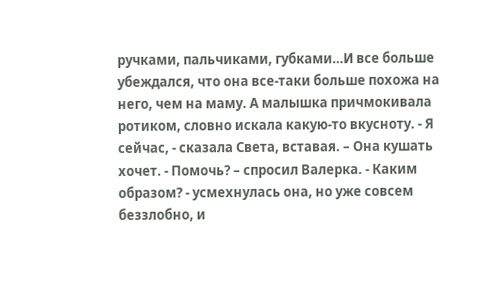ручками, пальчиками, губками…И все больше убеждался, что она все-таки больше похожа на него, чем на маму. А малышка причмокивала ротиком, словно искала какую-то вкусноту. - Я сейчас, - сказала Света, вставая. – Она кушать хочет. - Помочь? – спросил Валерка. - Каким образом? - усмехнулась она, но уже совсем беззлобно, и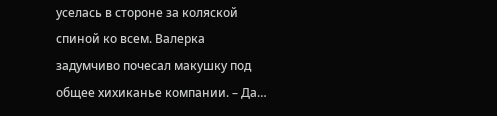уселась в стороне за коляской спиной ко всем. Валерка задумчиво почесал макушку под общее хихиканье компании. – Да…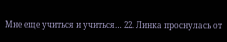Мне еще учиться и учиться… 22. Линка проснулась от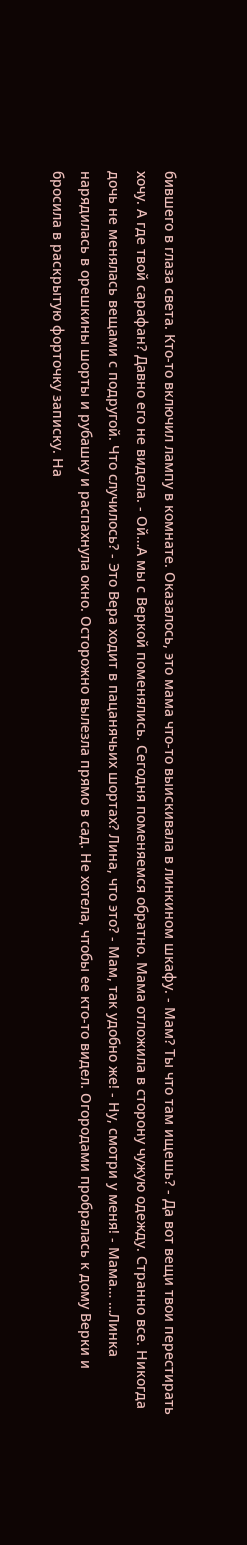бившего в глаза света. Кто-то включил лампу в комнате. Оказалось, это мама что-то выискивала в линкином шкафу. - Мам? Ты что там ищешь? - Да вот вещи твои перестирать хочу. А где твой сарафан? Давно его не видела. - Ой…А мы с Веркой поменялись. Сегодня поменяемся обратно. Мама отложила в сторону чужую одежду. Странно все. Никогда дочь не менялась вещами с подругой. Что случилось? - Это Вера ходит в пацанячьих шортах? Лина, что это? - Мам, так удобно же! - Ну, смотри у меня! - Мама… …Линка нарядилась в орешкины шорты и рубашку и распахнула окно. Осторожно вылезла прямо в сад. Не хотела, чтобы ее кто-то видел. Огородами пробралась к дому Верки и бросила в раскрытую форточку записку. На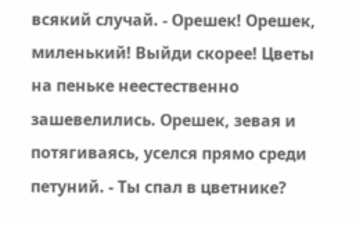всякий случай. - Орешек! Орешек, миленький! Выйди скорее! Цветы на пеньке неестественно зашевелились. Орешек, зевая и потягиваясь, уселся прямо среди петуний. - Ты спал в цветнике?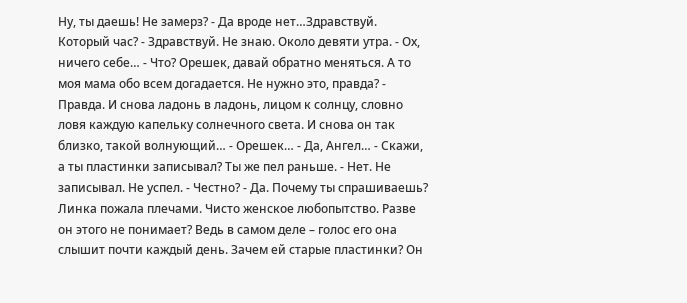Ну, ты даешь! Не замерз? - Да вроде нет…Здравствуй. Который час? - Здравствуй. Не знаю. Около девяти утра. - Ох, ничего себе… - Что? Орешек, давай обратно меняться. А то моя мама обо всем догадается. Не нужно это, правда? - Правда. И снова ладонь в ладонь, лицом к солнцу, словно ловя каждую капельку солнечного света. И снова он так близко, такой волнующий… - Орешек… - Да, Ангел… - Скажи, а ты пластинки записывал? Ты же пел раньше. - Нет. Не записывал. Не успел. - Честно? - Да. Почему ты спрашиваешь? Линка пожала плечами. Чисто женское любопытство. Разве он этого не понимает? Ведь в самом деле – голос его она слышит почти каждый день. Зачем ей старые пластинки? Он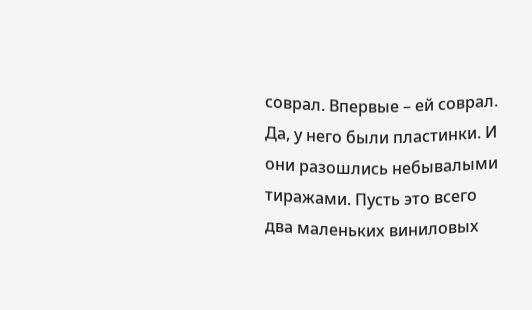соврал. Впервые – ей соврал. Да, у него были пластинки. И они разошлись небывалыми тиражами. Пусть это всего два маленьких виниловых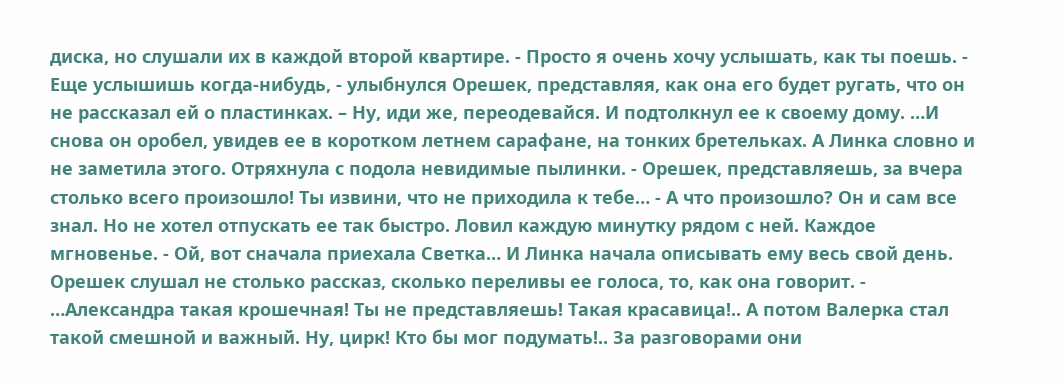диска, но слушали их в каждой второй квартире. - Просто я очень хочу услышать, как ты поешь. - Еще услышишь когда-нибудь, - улыбнулся Орешек, представляя, как она его будет ругать, что он не рассказал ей о пластинках. – Ну, иди же, переодевайся. И подтолкнул ее к своему дому. …И снова он оробел, увидев ее в коротком летнем сарафане, на тонких бретельках. А Линка словно и не заметила этого. Отряхнула с подола невидимые пылинки. - Орешек, представляешь, за вчера столько всего произошло! Ты извини, что не приходила к тебе… - А что произошло? Он и сам все знал. Но не хотел отпускать ее так быстро. Ловил каждую минутку рядом с ней. Каждое мгновенье. - Ой, вот сначала приехала Светка… И Линка начала описывать ему весь свой день. Орешек слушал не столько рассказ, сколько переливы ее голоса, то, как она говорит. - …Александра такая крошечная! Ты не представляешь! Такая красавица!.. А потом Валерка стал такой смешной и важный. Ну, цирк! Кто бы мог подумать!.. За разговорами они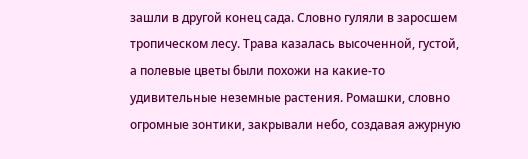зашли в другой конец сада. Словно гуляли в заросшем тропическом лесу. Трава казалась высоченной, густой, а полевые цветы были похожи на какие-то удивительные неземные растения. Ромашки, словно огромные зонтики, закрывали небо, создавая ажурную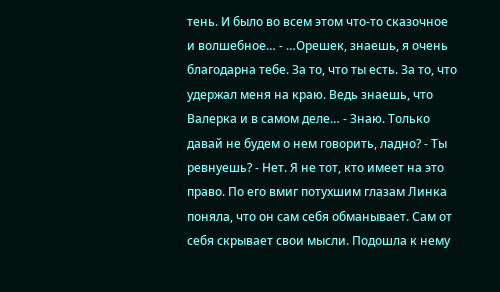тень. И было во всем этом что-то сказочное и волшебное… - …Орешек, знаешь, я очень благодарна тебе. За то, что ты есть. За то, что удержал меня на краю. Ведь знаешь, что Валерка и в самом деле… - Знаю. Только давай не будем о нем говорить, ладно? - Ты ревнуешь? - Нет. Я не тот, кто имеет на это право. По его вмиг потухшим глазам Линка поняла, что он сам себя обманывает. Сам от себя скрывает свои мысли. Подошла к нему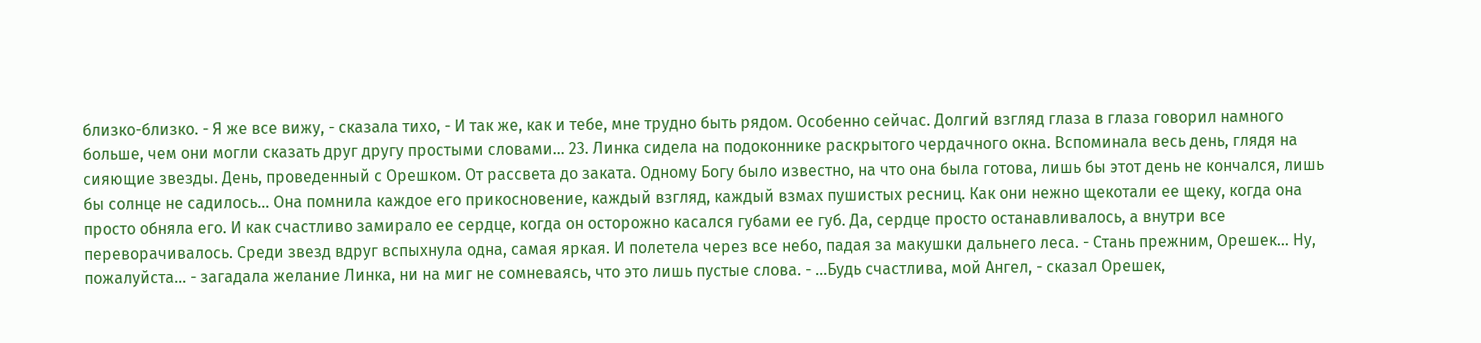близко-близко. - Я же все вижу, - сказала тихо, - И так же, как и тебе, мне трудно быть рядом. Особенно сейчас. Долгий взгляд глаза в глаза говорил намного больше, чем они могли сказать друг другу простыми словами… 23. Линка сидела на подоконнике раскрытого чердачного окна. Вспоминала весь день, глядя на сияющие звезды. День, проведенный с Орешком. От рассвета до заката. Одному Богу было известно, на что она была готова, лишь бы этот день не кончался, лишь бы солнце не садилось… Она помнила каждое его прикосновение, каждый взгляд, каждый взмах пушистых ресниц. Как они нежно щекотали ее щеку, когда она просто обняла его. И как счастливо замирало ее сердце, когда он осторожно касался губами ее губ. Да, сердце просто останавливалось, а внутри все переворачивалось. Среди звезд вдруг вспыхнула одна, самая яркая. И полетела через все небо, падая за макушки дальнего леса. - Стань прежним, Орешек… Ну, пожалуйста… - загадала желание Линка, ни на миг не сомневаясь, что это лишь пустые слова. - …Будь счастлива, мой Ангел, - сказал Орешек,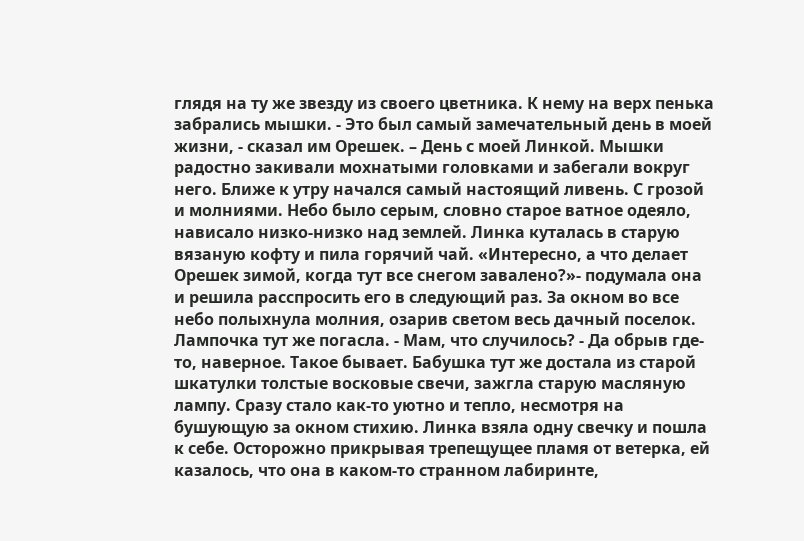глядя на ту же звезду из своего цветника. К нему на верх пенька забрались мышки. - Это был самый замечательный день в моей жизни, - сказал им Орешек. – День с моей Линкой. Мышки радостно закивали мохнатыми головками и забегали вокруг него. Ближе к утру начался самый настоящий ливень. С грозой и молниями. Небо было серым, словно старое ватное одеяло, нависало низко-низко над землей. Линка куталась в старую вязаную кофту и пила горячий чай. «Интересно, а что делает Орешек зимой, когда тут все снегом завалено?»- подумала она и решила расспросить его в следующий раз. За окном во все небо полыхнула молния, озарив светом весь дачный поселок. Лампочка тут же погасла. - Мам, что случилось? - Да обрыв где-то, наверное. Такое бывает. Бабушка тут же достала из старой шкатулки толстые восковые свечи, зажгла старую масляную лампу. Сразу стало как-то уютно и тепло, несмотря на бушующую за окном стихию. Линка взяла одну свечку и пошла к себе. Осторожно прикрывая трепещущее пламя от ветерка, ей казалось, что она в каком-то странном лабиринте,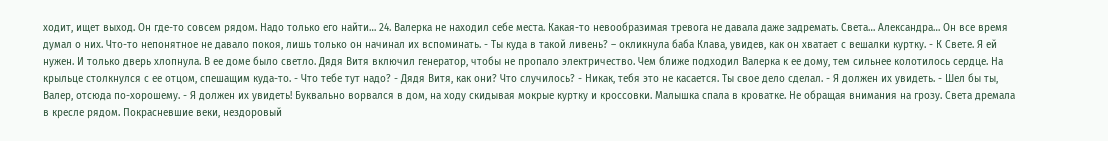ходит, ищет выход. Он где-то совсем рядом. Надо только его найти… 24. Валерка не находил себе места. Какая-то невообразимая тревога не давала даже задремать. Света… Александра… Он все время думал о них. Что-то непонятное не давало покоя, лишь только он начинал их вспоминать. - Ты куда в такой ливень? – окликнула баба Клава, увидев, как он хватает с вешалки куртку. - К Свете. Я ей нужен. И только дверь хлопнула. В ее доме было светло. Дядя Витя включил генератор, чтобы не пропало электричество. Чем ближе подходил Валерка к ее дому, тем сильнее колотилось сердце. На крыльце столкнулся с ее отцом, спешащим куда-то. - Что тебе тут надо? - Дядя Витя, как они? Что случилось? - Никак, тебя это не касается. Ты свое дело сделал. - Я должен их увидеть. - Шел бы ты, Валер, отсюда по-хорошему. - Я должен их увидеть! Буквально ворвался в дом, на ходу скидывая мокрые куртку и кроссовки. Малышка спала в кроватке. Не обращая внимания на грозу. Света дремала в кресле рядом. Покрасневшие веки, нездоровый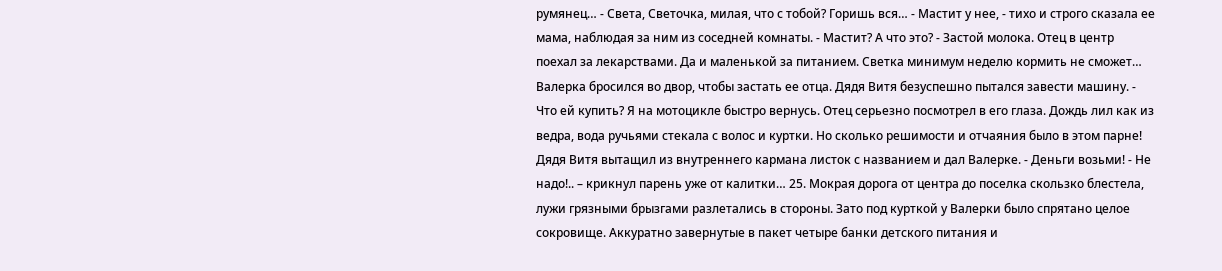румянец… - Света, Светочка, милая, что с тобой? Горишь вся… - Мастит у нее, - тихо и строго сказала ее мама, наблюдая за ним из соседней комнаты. - Мастит? А что это? - Застой молока. Отец в центр поехал за лекарствами. Да и маленькой за питанием. Светка минимум неделю кормить не сможет… Валерка бросился во двор, чтобы застать ее отца. Дядя Витя безуспешно пытался завести машину. - Что ей купить? Я на мотоцикле быстро вернусь. Отец серьезно посмотрел в его глаза. Дождь лил как из ведра, вода ручьями стекала с волос и куртки. Но сколько решимости и отчаяния было в этом парне! Дядя Витя вытащил из внутреннего кармана листок с названием и дал Валерке. - Деньги возьми! - Не надо!.. – крикнул парень уже от калитки… 25. Мокрая дорога от центра до поселка скользко блестела, лужи грязными брызгами разлетались в стороны. Зато под курткой у Валерки было спрятано целое сокровище. Аккуратно завернутые в пакет четыре банки детского питания и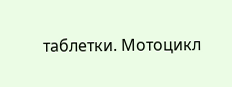таблетки. Мотоцикл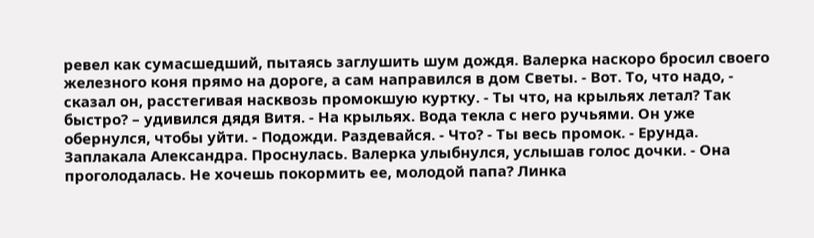ревел как сумасшедший, пытаясь заглушить шум дождя. Валерка наскоро бросил своего железного коня прямо на дороге, а сам направился в дом Светы. - Вот. То, что надо, - сказал он, расстегивая насквозь промокшую куртку. - Ты что, на крыльях летал? Так быстро? – удивился дядя Витя. - На крыльях. Вода текла с него ручьями. Он уже обернулся, чтобы уйти. - Подожди. Раздевайся. - Что? - Ты весь промок. - Ерунда. Заплакала Александра. Проснулась. Валерка улыбнулся, услышав голос дочки. - Она проголодалась. Не хочешь покормить ее, молодой папа? Линка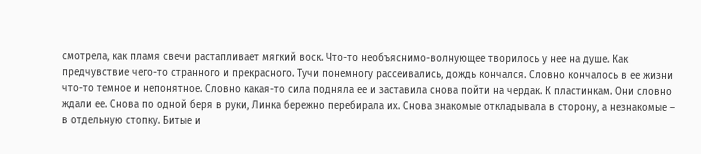смотрела, как пламя свечи растапливает мягкий воск. Что-то необъяснимо-волнующее творилось у нее на душе. Как предчувствие чего-то странного и прекрасного. Тучи понемногу рассеивались, дождь кончался. Словно кончалось в ее жизни что-то темное и непонятное. Словно какая-то сила подняла ее и заставила снова пойти на чердак. К пластинкам. Они словно ждали ее. Снова по одной беря в руки, Линка бережно перебирала их. Снова знакомые откладывала в сторону, а незнакомые – в отдельную стопку. Битые и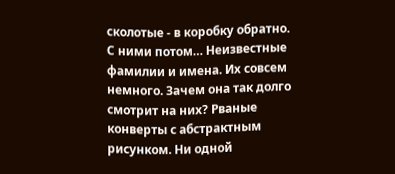сколотые - в коробку обратно. С ними потом… Неизвестные фамилии и имена. Их совсем немного. Зачем она так долго смотрит на них? Рваные конверты с абстрактным рисунком. Ни одной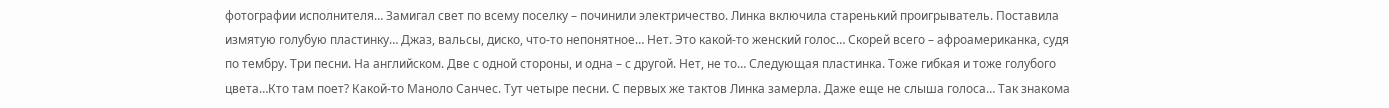фотографии исполнителя… Замигал свет по всему поселку – починили электричество. Линка включила старенький проигрыватель. Поставила измятую голубую пластинку… Джаз, вальсы, диско, что-то непонятное… Нет. Это какой-то женский голос… Скорей всего – афроамериканка, судя по тембру. Три песни. На английском. Две с одной стороны, и одна – с другой. Нет, не то… Следующая пластинка. Тоже гибкая и тоже голубого цвета…Кто там поет? Какой-то Маноло Санчес. Тут четыре песни. С первых же тактов Линка замерла. Даже еще не слыша голоса… Так знакома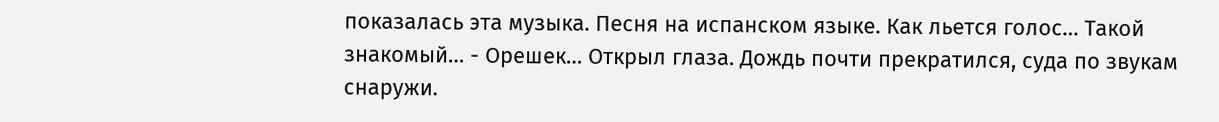показалась эта музыка. Песня на испанском языке. Как льется голос… Такой знакомый… - Орешек… Открыл глаза. Дождь почти прекратился, суда по звукам снаружи.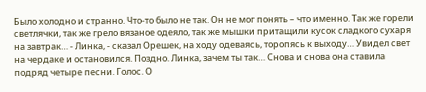Было холодно и странно. Что-то было не так. Он не мог понять – что именно. Так же горели светлячки, так же грело вязаное одеяло, так же мышки притащили кусок сладкого сухаря на завтрак… - Линка, - сказал Орешек, на ходу одеваясь, торопясь к выходу… Увидел свет на чердаке и остановился. Поздно. Линка, зачем ты так… Снова и снова она ставила подряд четыре песни. Голос. О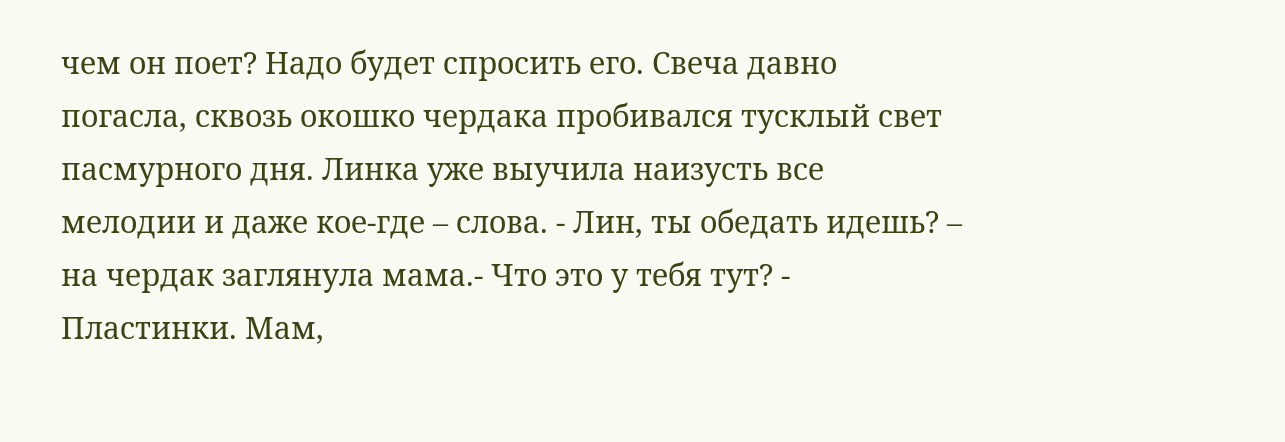чем он поет? Надо будет спросить его. Свеча давно погасла, сквозь окошко чердака пробивался тусклый свет пасмурного дня. Линка уже выучила наизусть все мелодии и даже кое-где – слова. - Лин, ты обедать идешь? – на чердак заглянула мама.- Что это у тебя тут? - Пластинки. Мам,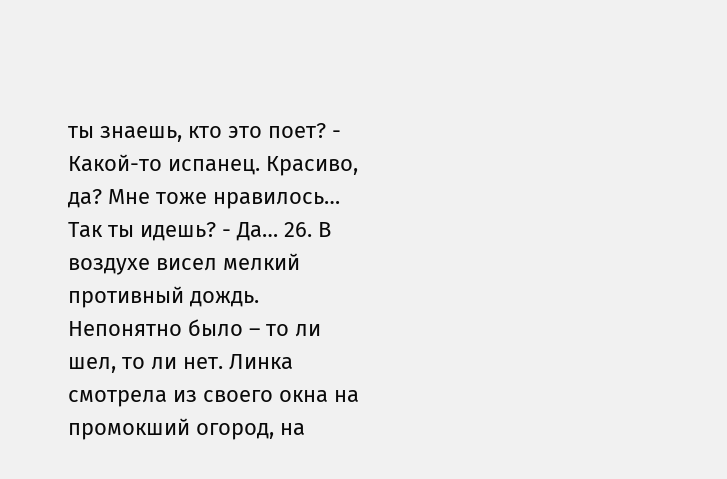ты знаешь, кто это поет? - Какой-то испанец. Красиво, да? Мне тоже нравилось… Так ты идешь? - Да… 26. В воздухе висел мелкий противный дождь. Непонятно было – то ли шел, то ли нет. Линка смотрела из своего окна на промокший огород, на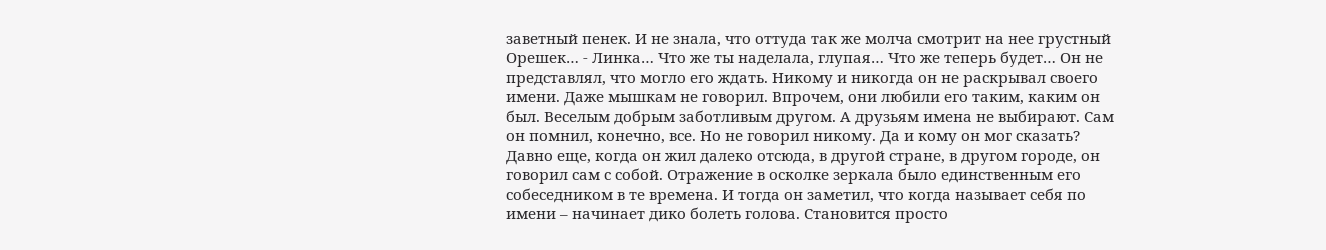заветный пенек. И не знала, что оттуда так же молча смотрит на нее грустный Орешек… - Линка… Что же ты наделала, глупая… Что же теперь будет… Он не представлял, что могло его ждать. Никому и никогда он не раскрывал своего имени. Даже мышкам не говорил. Впрочем, они любили его таким, каким он был. Веселым добрым заботливым другом. А друзьям имена не выбирают. Сам он помнил, конечно, все. Но не говорил никому. Да и кому он мог сказать? Давно еще, когда он жил далеко отсюда, в другой стране, в другом городе, он говорил сам с собой. Отражение в осколке зеркала было единственным его собеседником в те времена. И тогда он заметил, что когда называет себя по имени – начинает дико болеть голова. Становится просто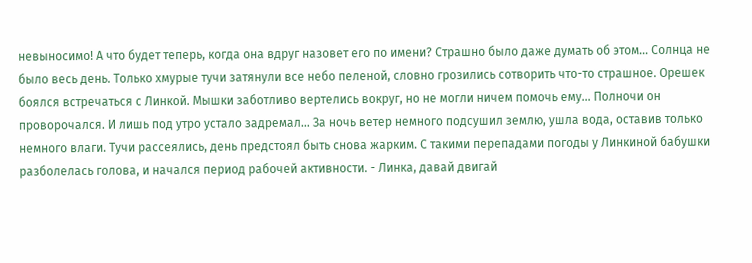невыносимо! А что будет теперь, когда она вдруг назовет его по имени? Страшно было даже думать об этом… Солнца не было весь день. Только хмурые тучи затянули все небо пеленой, словно грозились сотворить что-то страшное. Орешек боялся встречаться с Линкой. Мышки заботливо вертелись вокруг, но не могли ничем помочь ему… Полночи он проворочался. И лишь под утро устало задремал… За ночь ветер немного подсушил землю, ушла вода, оставив только немного влаги. Тучи рассеялись, день предстоял быть снова жарким. С такими перепадами погоды у Линкиной бабушки разболелась голова, и начался период рабочей активности. - Линка, давай двигай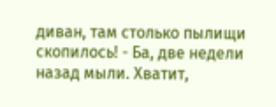диван, там столько пылищи скопилось! - Ба, две недели назад мыли. Хватит,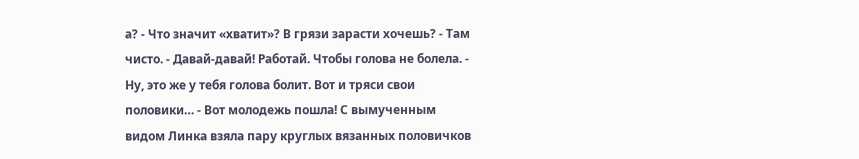а? - Что значит «хватит»? В грязи зарасти хочешь? - Там чисто. - Давай-давай! Работай. Чтобы голова не болела. - Ну, это же у тебя голова болит. Вот и тряси свои половики… - Вот молодежь пошла! С вымученным видом Линка взяла пару круглых вязанных половичков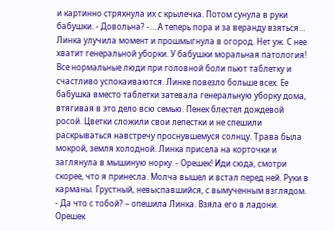и картинно стряхнула их с крылечка. Потом сунула в руки бабушки. - Довольна? -… А теперь пора и за веранду взяться… Линка улучила момент и прошмыгнула в огород. Нет уж. С нее хватит генеральной уборки. У бабушки моральная патология! Все нормальные люди при головной боли пьют таблетку и счастливо успокаиваются. Линке повезло больше всех. Ее бабушка вместо таблетки затевала генеральную уборку дома, втягивая в это дело всю семью. Пенек блестел дождевой росой. Цветки сложили свои лепестки и не спешили раскрываться навстречу проснувшемуся солнцу. Трава была мокрой, земля холодной. Линка присела на корточки и заглянула в мышиную норку. - Орешек! Иди сюда, смотри скорее, что я принесла. Молча вышел и встал перед ней. Руки в карманы. Грустный, невыспавшийся, с вымученным взглядом. - Да что с тобой? – опешила Линка. Взяла его в ладони. Орешек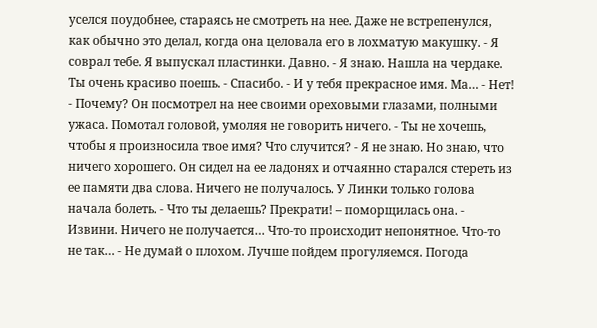уселся поудобнее, стараясь не смотреть на нее. Даже не встрепенулся, как обычно это делал, когда она целовала его в лохматую макушку. - Я соврал тебе. Я выпускал пластинки. Давно. - Я знаю. Нашла на чердаке. Ты очень красиво поешь. - Спасибо. - И у тебя прекрасное имя. Ма… - Нет! - Почему? Он посмотрел на нее своими ореховыми глазами, полными ужаса. Помотал головой, умоляя не говорить ничего. - Ты не хочешь, чтобы я произносила твое имя? Что случится? - Я не знаю. Но знаю, что ничего хорошего. Он сидел на ее ладонях и отчаянно старался стереть из ее памяти два слова. Ничего не получалось. У Линки только голова начала болеть. - Что ты делаешь? Прекрати! – поморщилась она. - Извини. Ничего не получается… Что-то происходит непонятное. Что-то не так… - Не думай о плохом. Лучше пойдем прогуляемся. Погода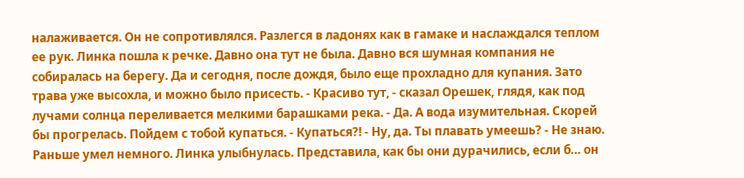налаживается. Он не сопротивлялся. Разлегся в ладонях как в гамаке и наслаждался теплом ее рук. Линка пошла к речке. Давно она тут не была. Давно вся шумная компания не собиралась на берегу. Да и сегодня, после дождя, было еще прохладно для купания. Зато трава уже высохла, и можно было присесть. - Красиво тут, - сказал Орешек, глядя, как под лучами солнца переливается мелкими барашками река. - Да. А вода изумительная. Скорей бы прогрелась. Пойдем с тобой купаться. - Купаться?! - Ну, да. Ты плавать умеешь? - Не знаю. Раньше умел немного. Линка улыбнулась. Представила, как бы они дурачились, если б… он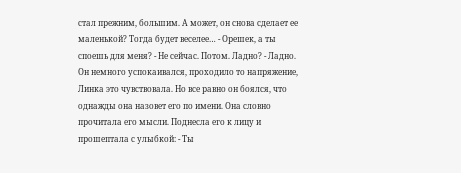стал прежним, большим. А может, он снова сделает ее маленькой? Тогда будет веселее… - Орешек, а ты споешь для меня? - Не сейчас. Потом. Ладно? - Ладно. Он немного успокаивался, проходило то напряжение, Линка это чувствовала. Но все равно он боялся, что однажды она назовет его по имени. Она словно прочитала его мысли. Поднесла его к лицу и прошептала с улыбкой: - Ты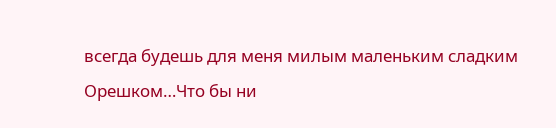всегда будешь для меня милым маленьким сладким Орешком…Что бы ни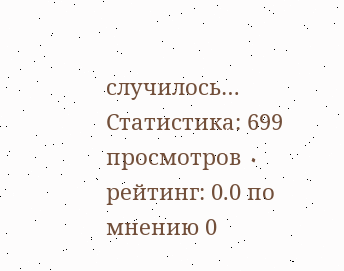случилось… Статистика: 699 просмотров ٠ рейтинг: 0.0 по мнению 0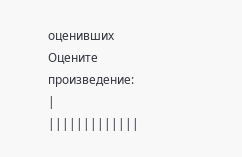оценивших Оцените произведение:
|
|||||||||||||